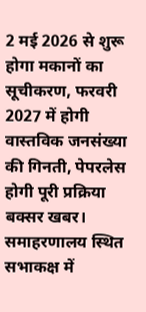2 मई 2026 से शुरू होगा मकानों का सूचीकरण, फरवरी 2027 में होगी वास्तविक जनसंख्या की गिनती, पेपरलेस होगी पूरी प्रक्रिया बक्सर खबर। समाहरणालय स्थित सभाकक्ष में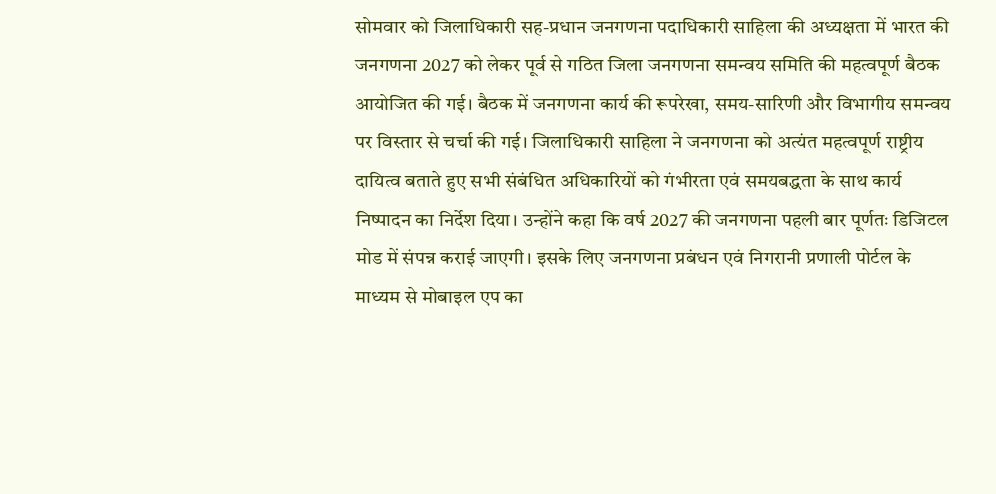सोमवार को जिलाधिकारी सह-प्रधान जनगणना पदाधिकारी साहिला की अध्यक्षता में भारत की जनगणना 2027 को लेकर पूर्व से गठित जिला जनगणना समन्वय समिति की महत्वपूर्ण बैठक आयोजित की गई। बैठक में जनगणना कार्य की रूपरेखा, समय-सारिणी और विभागीय समन्वय पर विस्तार से चर्चा की गई। जिलाधिकारी साहिला ने जनगणना को अत्यंत महत्वपूर्ण राष्ट्रीय दायित्व बताते हुए सभी संबंधित अधिकारियों को गंभीरता एवं समयबद्धता के साथ कार्य निष्पादन का निर्देश दिया। उन्होंने कहा कि वर्ष 2027 की जनगणना पहली बार पूर्णतः डिजिटल मोड में संपन्न कराई जाएगी। इसके लिए जनगणना प्रबंधन एवं निगरानी प्रणाली पोर्टल के माध्यम से मोबाइल एप का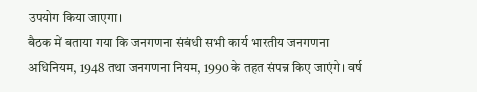उपयोग किया जाएगा।
बैठक में बताया गया कि जनगणना संबंधी सभी कार्य भारतीय जनगणना अधिनियम, 1948 तथा जनगणना नियम, 1990 के तहत संपन्न किए जाएंगे। वर्ष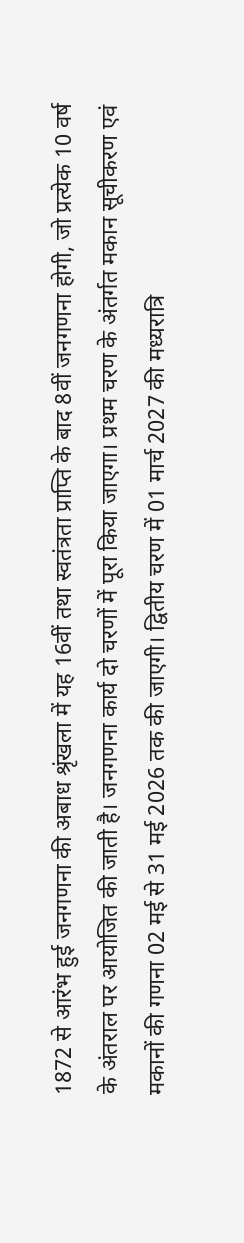1872 से आरंभ हुई जनगणना की अबाध श्रृंखला में यह 16वीं तथा स्वतंत्रता प्राप्ति के बाद 8वीं जनगणना होगी, जो प्रत्येक 10 वर्ष के अंतराल पर आयोजित की जाती है। जनगणना कार्य दो चरणों में पूरा किया जाएगा। प्रथम चरण के अंतर्गत मकान सूचीकरण एवं मकानों की गणना 02 मई से 31 मई 2026 तक की जाएगी। द्वितीय चरण में 01 मार्च 2027 की मध्यरात्रि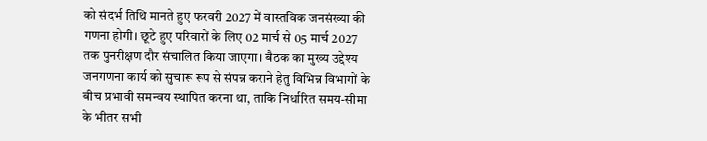को संदर्भ तिथि मानते हुए फरवरी 2027 में वास्तविक जनसंख्या की गणना होगी। छूटे हुए परिवारों के लिए 02 मार्च से 05 मार्च 2027 तक पुनरीक्षण दौर संचालित किया जाएगा। बैठक का मुख्य उद्देश्य जनगणना कार्य को सुचारू रूप से संपन्न कराने हेतु विभिन्न विभागों के बीच प्रभावी समन्वय स्थापित करना था, ताकि निर्धारित समय-सीमा के भीतर सभी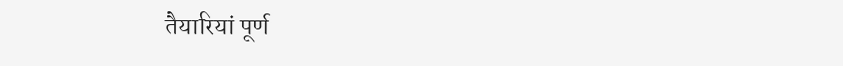तैयारियां पूर्ण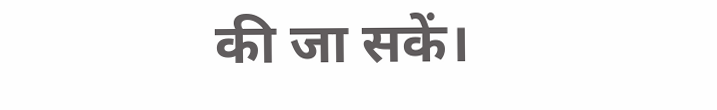की जा सकें।